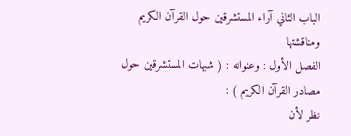الباب الثاني آراء المستشرقين حول القرآن الكريم ومناقشتها
الفصل الأول : وعنوانه : ( شبهات المستشرقين حول مصادر القرآن الكريم ) :
نظر لأن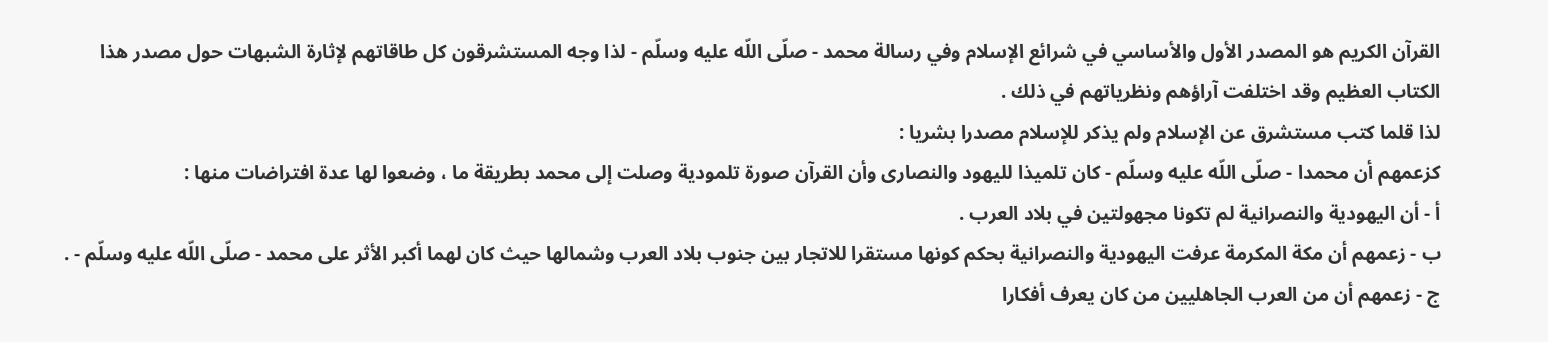القرآن الكريم هو المصدر الأول والأساسي في شرائع الإسلام وفي رسالة محمد - صلّى اللّه عليه وسلّم - لذا وجه المستشرقون كل طاقاتهم لإثارة الشبهات حول مصدر هذا الكتاب العظيم وقد اختلفت آراؤهم ونظرياتهم في ذلك .
لذا قلما كتب مستشرق عن الإسلام ولم يذكر للإسلام مصدرا بشريا :
كزعمهم أن محمدا - صلّى اللّه عليه وسلّم - كان تلميذا لليهود والنصارى وأن القرآن صورة تلمودية وصلت إلى محمد بطريقة ما ، وضعوا لها عدة افتراضات منها :
أ - أن اليهودية والنصرانية لم تكونا مجهولتين في بلاد العرب .
ب - زعمهم أن مكة المكرمة عرفت اليهودية والنصرانية بحكم كونها مستقرا للاتجار بين جنوب بلاد العرب وشمالها حيث كان لهما أكبر الأثر على محمد - صلّى اللّه عليه وسلّم - .
ج - زعمهم أن من العرب الجاهليين من كان يعرف أفكارا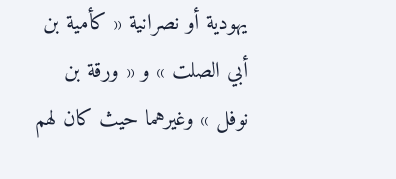يهودية أو نصرانية « كأمية بن أبي الصلت » و « ورقة بن نوفل » وغيرهما حيث كان لهم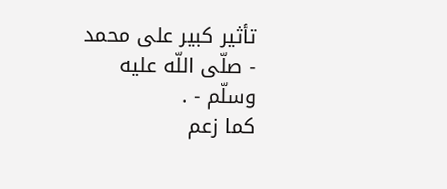تأثير كبير على محمد - صلّى اللّه عليه وسلّم - .
كما زعم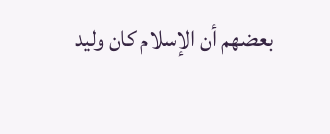بعضهم أن الإسلام كان وليد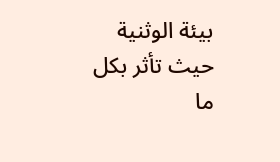بيئة الوثنية حيث تأثر بكل ما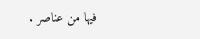فيها من عناصر .